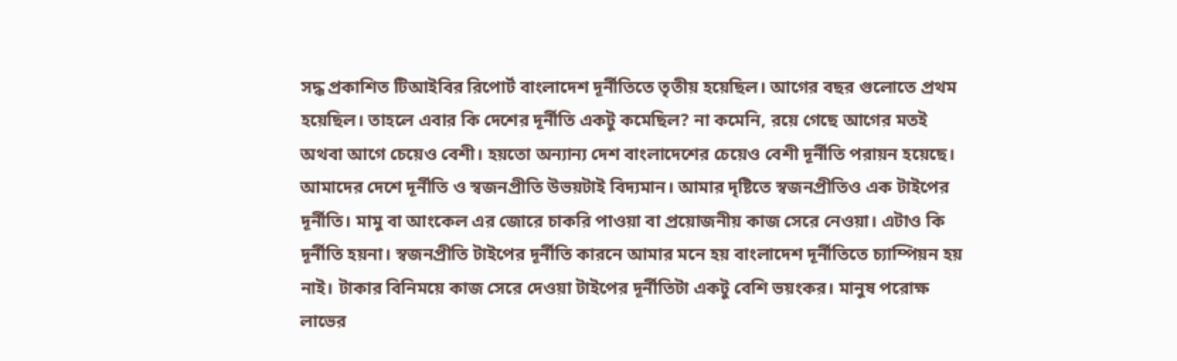সদ্ধ প্রকাশিত টিআইবির রিপোর্ট বাংলাদেশ দূর্নীতিতে তৃতীয় হয়েছিল। আগের বছর গুলোতে প্রথম হয়েছিল। তাহলে এবার কি দেশের দূর্নীতি একটু কমেছিল? না কমেনি, রয়ে গেছে আগের মতই অথবা আগে চেয়েও বেশী। হয়তো অন্যান্য দেশ বাংলাদেশের চেয়েও বেশী দূর্নীতি পরায়ন হয়েছে।
আমাদের দেশে দূর্নীতি ও স্বজনপ্রীতি উভয়টাই বিদ্যমান। আমার দৃষ্টিতে স্বজনপ্রীতিও এক টাইপের দূর্নীতি। মামু বা আংকেল এর জোরে চাকরি পাওয়া বা প্রয়োজনীয় কাজ সেরে নেওয়া। এটাও কি দূর্নীতি হয়না। স্বজনপ্রীতি টাইপের দূর্নীতি কারনে আমার মনে হয় বাংলাদেশ দূর্নীতিতে চ্যাম্পিয়ন হয় নাই। টাকার বিনিময়ে কাজ সেরে দেওয়া টাইপের দূর্নীতিটা একটু বেশি ভয়ংকর। মানুষ পরোক্ষ লাভের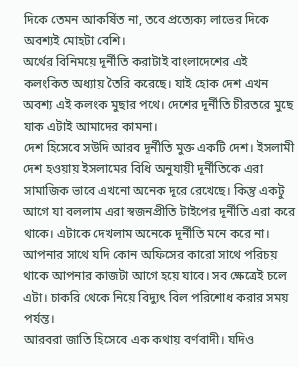দিকে তেমন আকর্ষিত না, তবে প্রত্যেক্য লাভের দিকে অবশ্যই মোহটা বেশি।
অর্থের বিনিময়ে দূর্নীতি করাটাই বাংলাদেশের এই কলংকিত অধ্যায় তৈরি করেছে। যাই হোক দেশ এখন অবশ্য এই কলংক মুছার পথে। দেশের দূর্নীতি চীরতরে মুছে যাক এটাই আমাদের কামনা।
দেশ হিসেবে সউদি আরব দূর্নীতি মুক্ত একটি দেশ। ইসলামী দেশ হওয়ায় ইসলামের বিধি অনুযায়ী দূর্নীতিকে এরা সামাজিক ভাবে এখনো অনেক দূরে রেখেছে। কিন্তু একটু আগে যা বললাম এরা স্বজনপ্রীতি টাইপের দূর্নীতি এরা করে থাকে। এটাকে দেখলাম অনেকে দূর্নীতি মনে করে না। আপনার সাথে যদি কোন অফিসের কারো সাথে পরিচয় থাকে আপনার কাজটা আগে হয়ে যাবে। সব ক্ষেত্রেই চলে এটা। চাকরি থেকে নিয়ে বিদ্যুৎ বিল পরিশোধ করার সময় পর্যন্ত।
আরবরা জাতি হিসেবে এক কথায় বর্ণবাদী। যদিও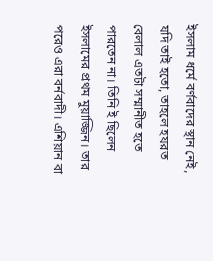ইসলাম ধর্মে বর্ণবাদের স্থান নেই, যদি তাই হতো, তাহলে হযরত বেলাল এতটা সম্মানীত হতে পারতেন না। তিনি ই ছিলেন ইসলামের প্রথম মুয়াজ্জিন। তার পরেও এরা বর্নবাদী। এশিয়ান বা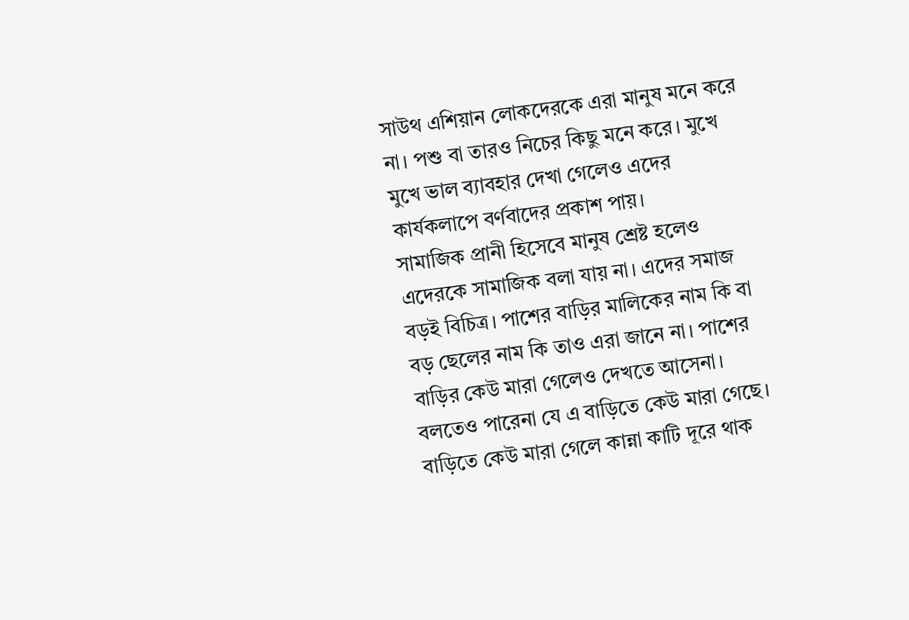সাউথ এশিয়ান লোকদেরকে এরা মানুষ মনে করে না। পশু বা তারও নিচের কিছু মনে করে। মুখে মুখে ভাল ব্যাবহার দেখা গেলেও এদের কার্যকলাপে বর্ণবাদের প্রকাশ পায়।
সামাজিক প্রানী হিসেবে মানুষ শ্রেষ্ট হলেও এদেরকে সামাজিক বলা যায় না। এদের সমাজ বড়ই বিচিত্র। পাশের বাড়ির মালিকের নাম কি বা বড় ছেলের নাম কি তাও এরা জানে না। পাশের বাড়ির কেউ মারা গেলেও দেখতে আসেনা। বলতেও পারেনা যে এ বাড়িতে কেউ মারা গেছে। বাড়িতে কেউ মারা গেলে কান্না কাটি দূরে থাক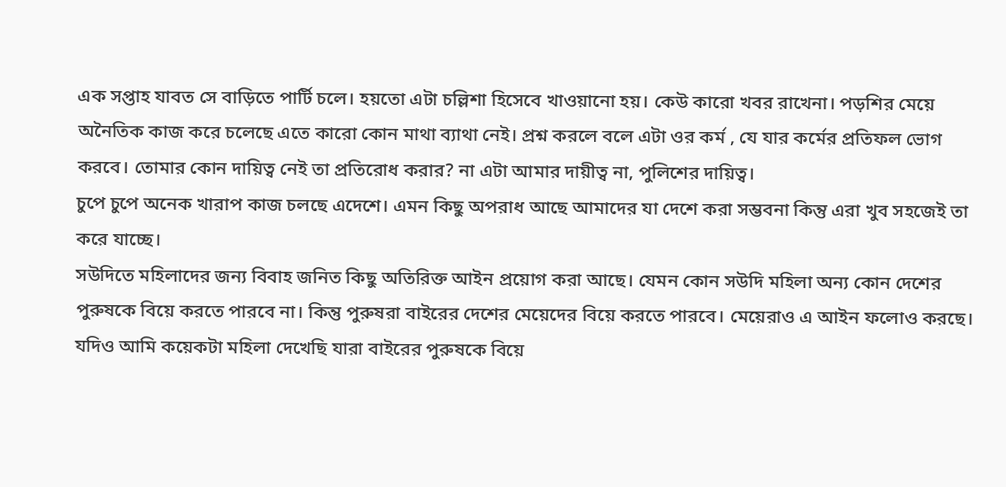এক সপ্তাহ যাবত সে বাড়িতে পার্টি চলে। হয়তো এটা চল্লিশা হিসেবে খাওয়ানো হয়। কেউ কারো খবর রাখেনা। পড়শির মেয়ে অনৈতিক কাজ করে চলেছে এতে কারো কোন মাথা ব্যাথা নেই। প্রশ্ন করলে বলে এটা ওর কর্ম , যে যার কর্মের প্রতিফল ভোগ করবে। তোমার কোন দায়িত্ব নেই তা প্রতিরোধ করার? না এটা আমার দায়ীত্ব না, পুলিশের দায়িত্ব।
চুপে চুপে অনেক খারাপ কাজ চলছে এদেশে। এমন কিছু অপরাধ আছে আমাদের যা দেশে করা সম্ভবনা কিন্তু এরা খুব সহজেই তা করে যাচ্ছে।
সউদিতে মহিলাদের জন্য বিবাহ জনিত কিছু অতিরিক্ত আইন প্রয়োগ করা আছে। যেমন কোন সউদি মহিলা অন্য কোন দেশের পুরুষকে বিয়ে করতে পারবে না। কিন্তু পুরুষরা বাইরের দেশের মেয়েদের বিয়ে করতে পারবে। মেয়েরাও এ আইন ফলোও করছে। যদিও আমি কয়েকটা মহিলা দেখেছি যারা বাইরের পুরুষকে বিয়ে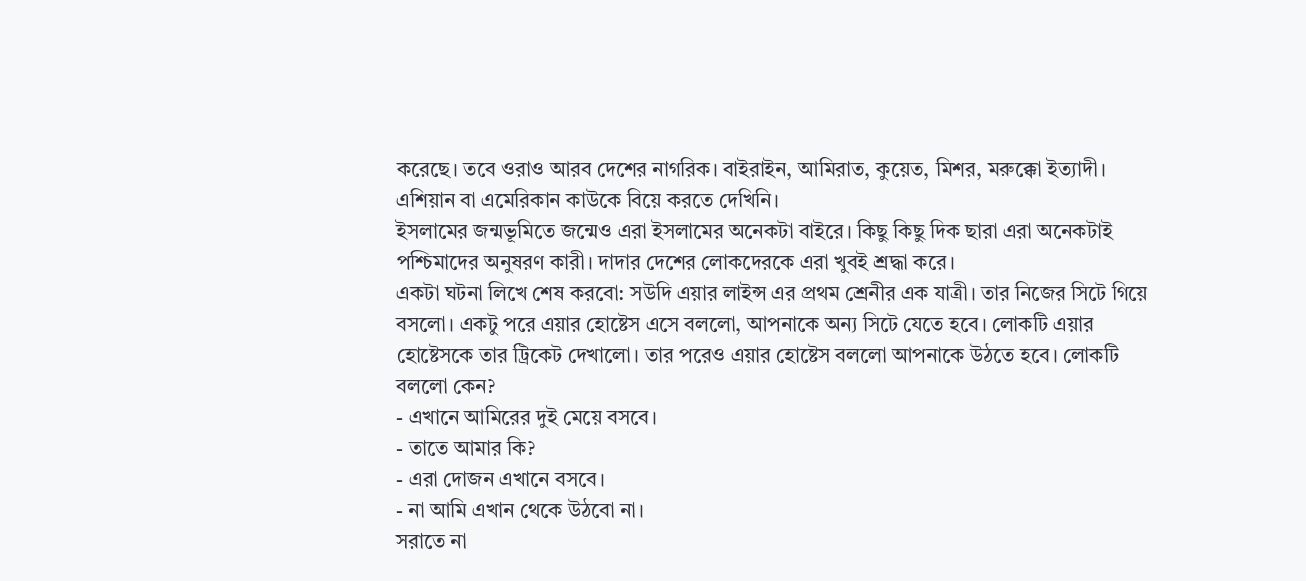করেছে। তবে ওরাও আরব দেশের নাগরিক। বাইরাইন, আমিরাত, কুয়েত, মিশর, মরুক্কো ইত্যাদী। এশিয়ান বা এমেরিকান কাউকে বিয়ে করতে দেখিনি।
ইসলামের জন্মভূমিতে জন্মেও এরা ইসলামের অনেকটা বাইরে। কিছু কিছু দিক ছারা এরা অনেকটাই পশ্চিমাদের অনুষরণ কারী। দাদার দেশের লোকদেরকে এরা খুবই শ্রদ্ধা করে।
একটা ঘটনা লিখে শেষ করবো: সউদি এয়ার লাইন্স এর প্রথম শ্রেনীর এক যাত্রী। তার নিজের সিটে গিয়ে বসলো। একটু পরে এয়ার হোষ্টেস এসে বললো, আপনাকে অন্য সিটে যেতে হবে। লোকটি এয়ার হোষ্টেসকে তার ট্রিকেট দেখালো। তার পরেও এয়ার হোষ্টেস বললো আপনাকে উঠতে হবে। লোকটি বললো কেন?
- এখানে আমিরের দুই মেয়ে বসবে।
- তাতে আমার কি?
- এরা দোজন এখানে বসবে।
- না আমি এখান থেকে উঠবো না।
সরাতে না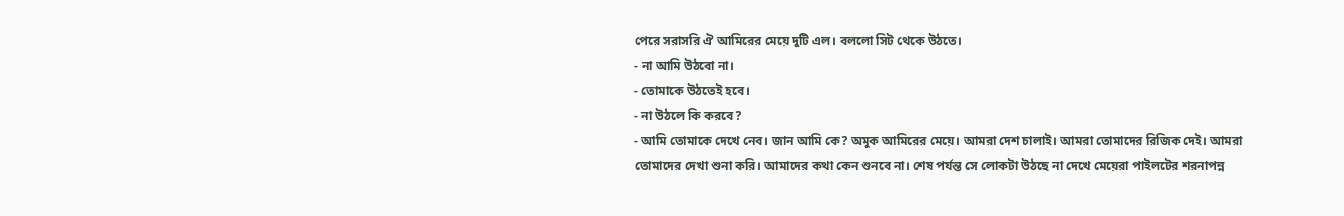পেরে সরাসরি ঐ আমিরের মেয়ে দুটি এল। বললো সিট থেকে উঠতে।
- না আমি উঠবো না।
- তোমাকে উঠতেই হবে।
- না উঠলে কি করবে?
- আমি তোমাকে দেখে নেব। জান আমি কে? অমুক আমিরের মেয়ে। আমরা দেশ চালাই। আমরা তোমাদের রিজিক দেই। আমরা তোমাদের দেখা শুনা করি। আমাদের কথা কেন শুনবে না। শেষ পর্যন্ত সে লোকটা উঠছে না দেখে মেয়েরা পাইলটের শরনাপন্ন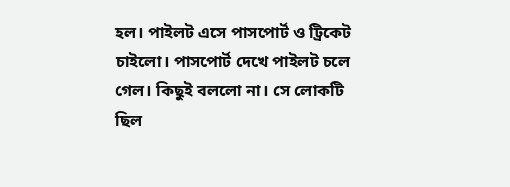হল। পাইলট এসে পাসপোর্ট ও ট্রিকেট চাইলো। পাসপোর্ট দেখে পাইলট চলে গেল। কিছুই বললো না। সে লোকটি ছিল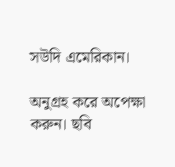সউদি এমেরিকান।

অনুগ্রহ করে অপেক্ষা করুন। ছবি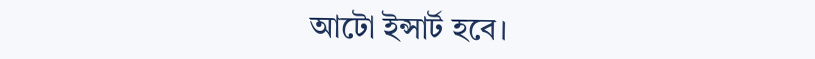আটো ইন্সার্ট হবে।